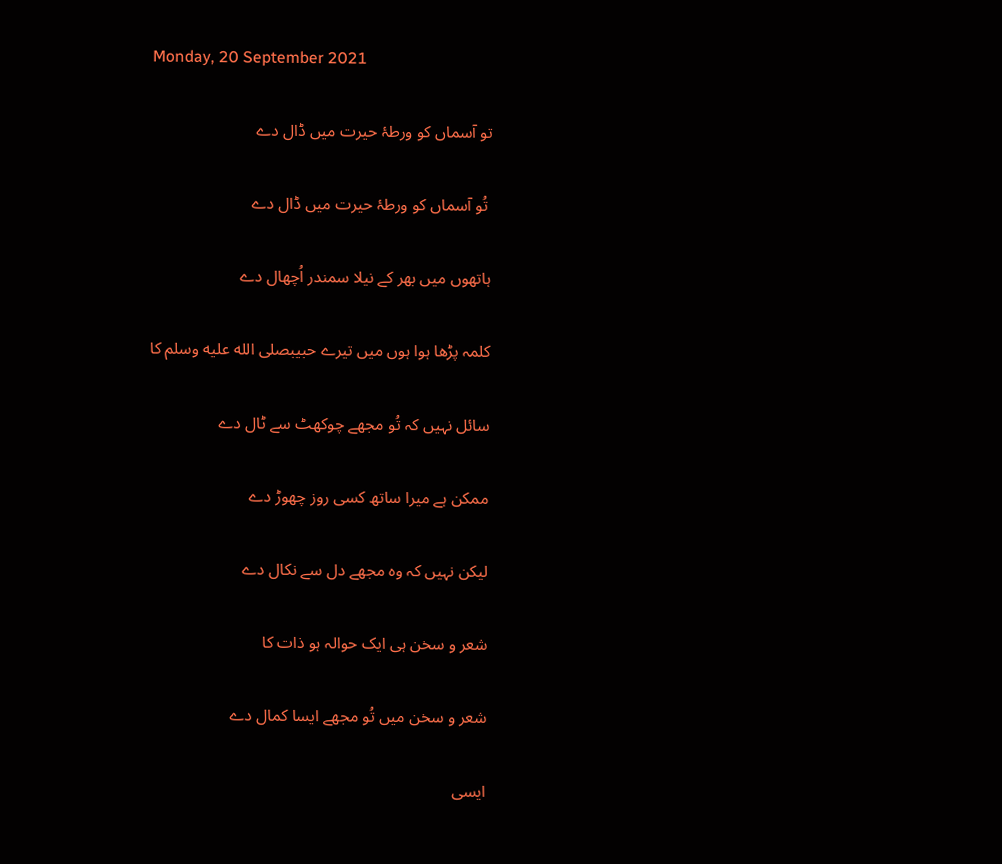Monday, 20 September 2021

تو آسماں کو ورطۂ حیرت میں ڈال دے

 تُو آسماں کو ورطۂ حیرت میں ڈال دے

ہاتھوں میں بھر کے نیلا سمندر اُچھال دے

کلمہ پڑھا ہوا ہوں میں تیرے حبیبصلى الله عليه وسلم کا

سائل نہیں کہ تُو مجھے چوکھٹ سے ٹال دے

ممکن ہے میرا ساتھ کسی روز چھوڑ دے

لیکن نہیں کہ وہ مجھے دل سے نکال دے

شعر و سخن ہی ایک حوالہ ہو ذات کا

شعر و سخن میں تُو مجھے ایسا کمال دے

ایسی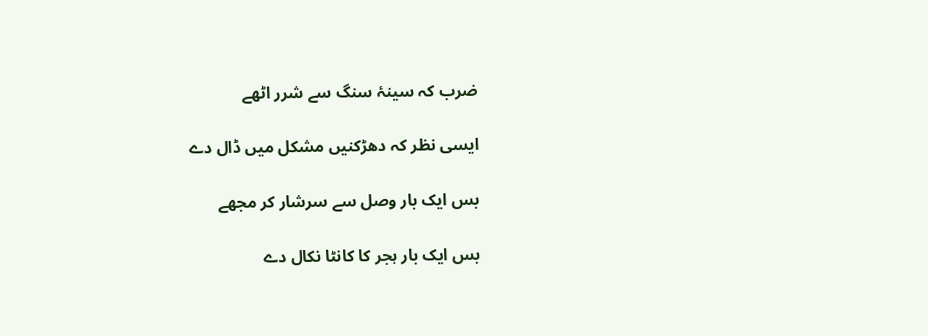ضرب کہ سینۂ سنگ سے شرر اٹھے

ایسی نظر کہ دھڑکنیں مشکل میں ڈال دے

بس ایک بار وصل سے سرشار کر مجھے

بس ایک بار ہجر کا کانٹا نکال دے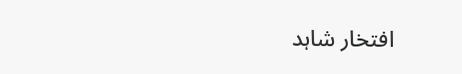افتخار شاہد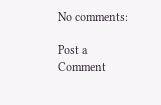No comments:

Post a Comment